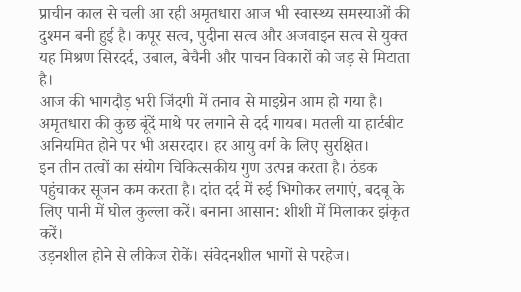प्राचीन काल से चली आ रही अमृतधारा आज भी स्वास्थ्य समस्याओं की दुश्मन बनी हुई है। कपूर सत्व, पुदीना सत्व और अजवाइन सत्व से युक्त यह मिश्रण सिरदर्द, उबाल, बेचैनी और पाचन विकारों को जड़ से मिटाता है।
आज की भागदौड़ भरी जिंदगी में तनाव से माइग्रेन आम हो गया है। अमृतधारा की कुछ बूंदें माथे पर लगाने से दर्द गायब। मतली या हार्टबीट अनियमित होने पर भी असरदार। हर आयु वर्ग के लिए सुरक्षित।
इन तीन तत्वों का संयोग चिकित्सकीय गुण उत्पन्न करता है। ठंडक पहुंचाकर सूजन कम करता है। दांत दर्द में रुई भिगोकर लगाएं, बदबू के लिए पानी में घोल कुल्ला करें। बनाना आसान: शीशी में मिलाकर झंकृत करें।
उड़नशील होने से लीकेज रोकें। संवेदनशील भागों से परहेज।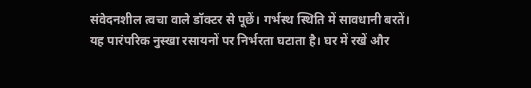संवेदनशील त्वचा वाले डॉक्टर से पूछें। गर्भस्थ स्थिति में सावधानी बरतें।
यह पारंपरिक नुस्खा रसायनों पर निर्भरता घटाता है। घर में रखें और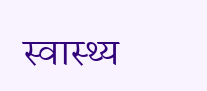स्वास्थ्य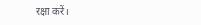रक्षा करें।